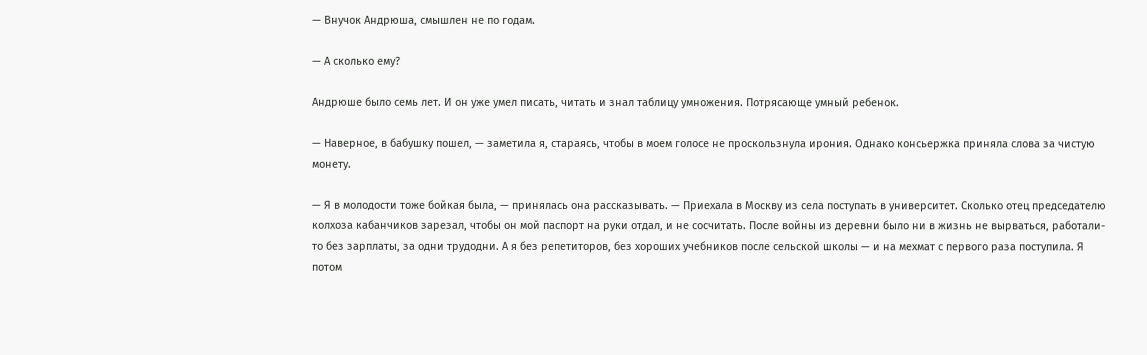— Внучок Андрюша, смышлен не по годам.

— А сколько ему?

Андрюше было семь лет. И он уже умел писать, читать и знал таблицу умножения. Потрясающе умный ребенок.

— Наверное, в бабушку пошел, — заметила я, стараясь, чтобы в моем голосе не проскользнула ирония. Однако консьержка приняла слова за чистую монету.

— Я в молодости тоже бойкая была, — принялась она рассказывать. — Приехала в Москву из села поступать в университет. Сколько отец председателю колхоза кабанчиков зарезал, чтобы он мой паспорт на руки отдал, и не сосчитать. После войны из деревни было ни в жизнь не вырваться, работали-то без зарплаты, за одни трудодни. А я без репетиторов, без хороших учебников после сельской школы — и на мехмат с первого раза поступила. Я потом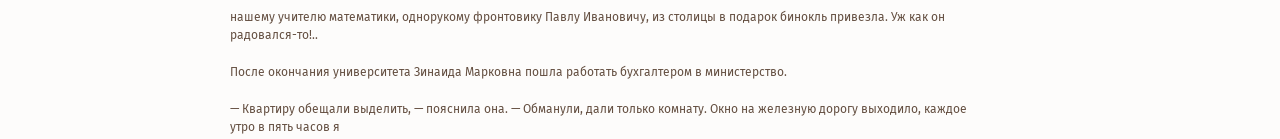нашему учителю математики, однорукому фронтовику Павлу Ивановичу, из столицы в подарок бинокль привезла. Уж как он радовался-то!..

После окончания университета Зинаида Марковна пошла работать бухгалтером в министерство.

— Квартиру обещали выделить, — пояснила она. — Обманули, дали только комнату. Окно на железную дорогу выходило, каждое утро в пять часов я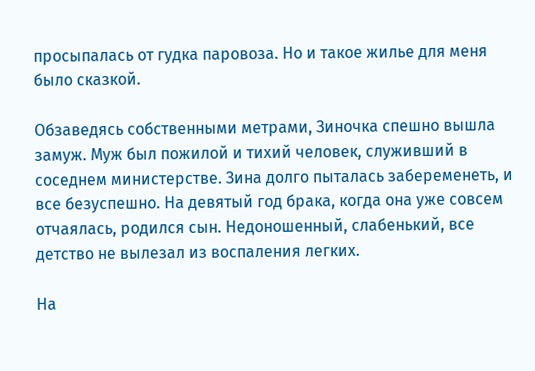просыпалась от гудка паровоза. Но и такое жилье для меня было сказкой.

Обзаведясь собственными метрами, Зиночка спешно вышла замуж. Муж был пожилой и тихий человек, служивший в соседнем министерстве. Зина долго пыталась забеременеть, и все безуспешно. На девятый год брака, когда она уже совсем отчаялась, родился сын. Недоношенный, слабенький, все детство не вылезал из воспаления легких.

На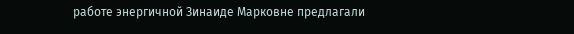работе энергичной Зинаиде Марковне предлагали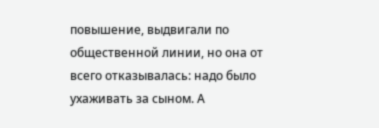повышение, выдвигали по общественной линии, но она от всего отказывалась: надо было ухаживать за сыном. А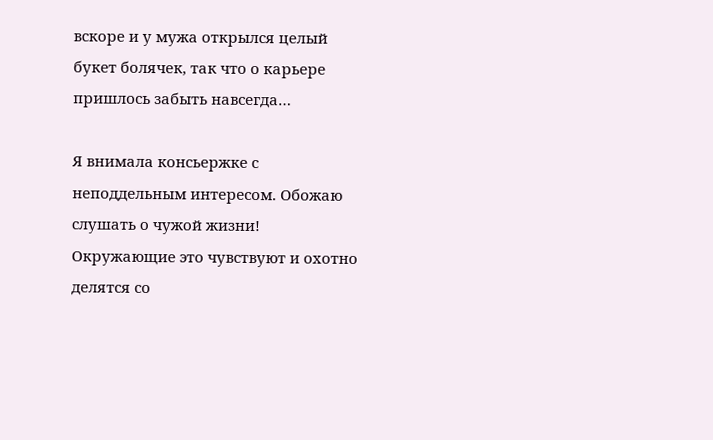вскоре и у мужа открылся целый букет болячек, так что о карьере пришлось забыть навсегда…

Я внимала консьержке с неподдельным интересом. Обожаю слушать о чужой жизни! Окружающие это чувствуют и охотно делятся со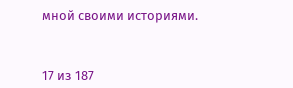мной своими историями.



17 из 187